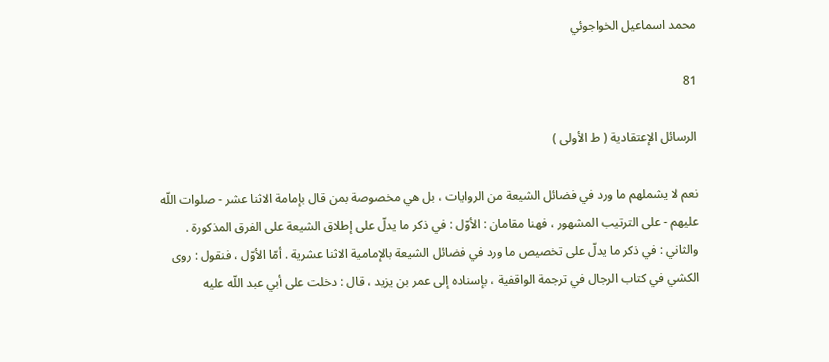محمد اسماعيل الخواجوئي

81

الرسائل الإعتقادية ( ط الأولى )

نعم لا يشملهم ما ورد في فضائل الشيعة من الروايات ، بل هي مخصوصة بمن قال بإمامة الاثنا عشر - صلوات اللّه عليهم - على الترتيب المشهور ، فهنا مقامان : الأوّل : في ذكر ما يدلّ على إطلاق الشيعة على الفرق المذكورة . والثاني : في ذكر ما يدلّ على تخصيص ما ورد في فضائل الشيعة بالإمامية الاثنا عشرية . أمّا الأوّل ، فنقول : روى الكشي في كتاب الرجال في ترجمة الواقفية ، بإسناده إلى عمر بن يزيد ، قال : دخلت على أبي عبد اللّه عليه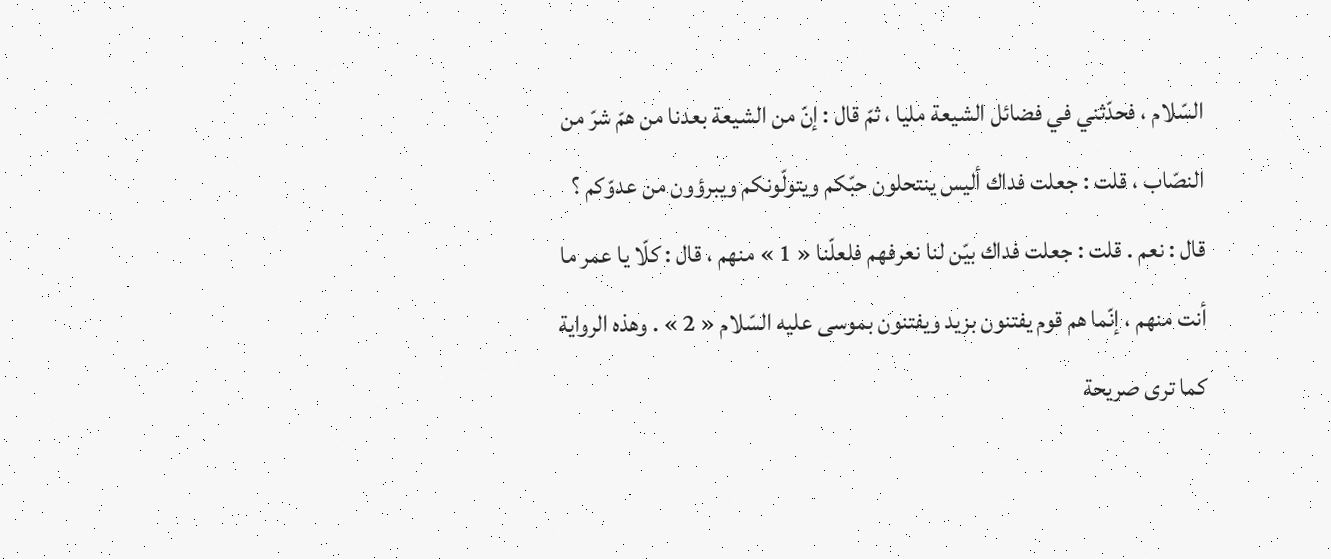السّلام ، فحدّثني في فضائل الشيعة مليا ، ثمّ قال : إنّ من الشيعة بعدنا من همّ شرّ من النصّاب ، قلت : جعلت فداك أليس ينتحلون حبّكم ويتولّونكم ويبرؤون من عدوّكم ؟ قال : نعم . قلت : جعلت فداك بيّن لنا نعرفهم فلعلّنا « 1 » منهم ، قال : كلّا يا عمر ما أنت منهم ، إنّما هم قوم يفتنون بزيد ويفتنون بموسى عليه السّلام « 2 » . وهذه الرواية كما ترى صريحة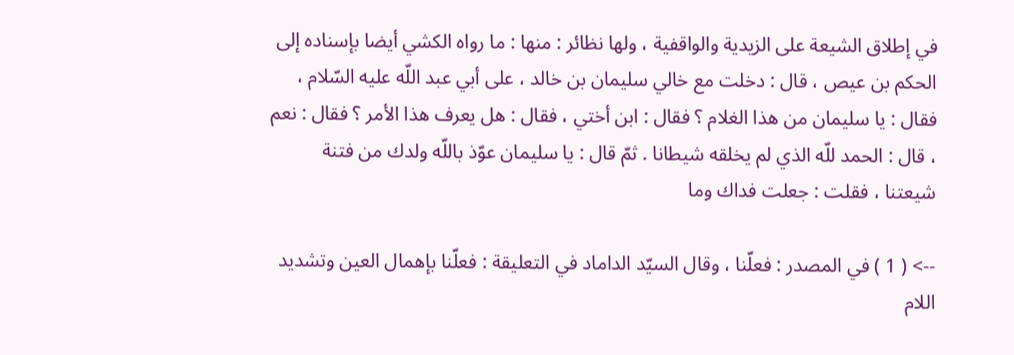في إطلاق الشيعة على الزيدية والواقفية ، ولها نظائر : منها : ما رواه الكشي أيضا بإسناده إلى الحكم بن عيص ، قال : دخلت مع خالي سليمان بن خالد ، على أبي عبد اللّه عليه السّلام ، فقال : يا سليمان من هذا الغلام ؟ فقال : ابن أختي ، فقال : هل يعرف هذا الأمر ؟ فقال : نعم ، قال : الحمد للّه الذي لم يخلقه شيطانا . ثمّ قال : يا سليمان عوّذ باللّه ولدك من فتنة شيعتنا ، فقلت : جعلت فداك وما

--> ( 1 ) في المصدر : فعلّنا ، وقال السيّد الداماد في التعليقة : فعلّنا بإهمال العين وتشديد اللام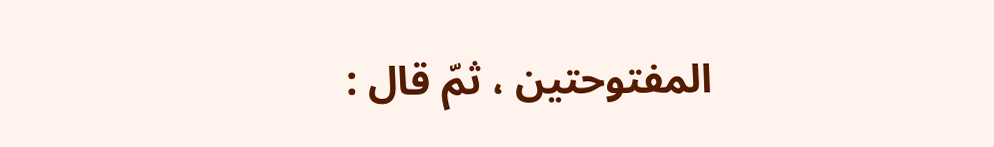المفتوحتين ، ثمّ قال :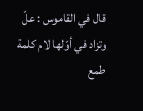قال في القاموس : علّ وتزاد في أوّلها لام كلمة طمع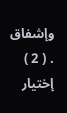وإشفاق . ( 2 ) إختيار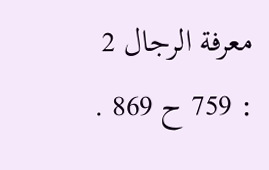معرفة الرجال 2 : 759 ح 869 .